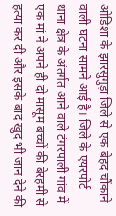ओडिशा के झारसुगुड़ा जिले से एक बेहद चौंकाने वाली घटना सामने आई है। जिले के एयरपोर्ट थाना क्षेत्र के अंतर्गत आने वाले टंगरपाली गांव में एक मां ने अपने ही दो मासूम बच्चों की बेरहमी से हत्या कर दी और इसके बाद खुद भी जान देने की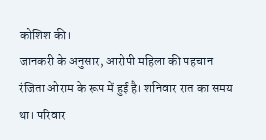कोशिश की।
जानकरी के अनुसार, आरोपी महिला की पहचान रंजिता ओराम के रूप में हुई है। शनिवार रात का समय था। परिवार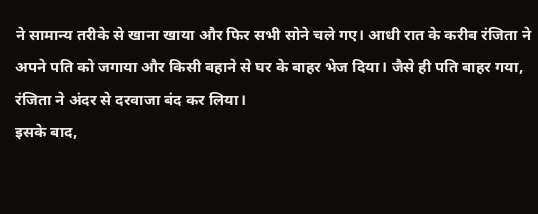ने सामान्य तरीके से खाना खाया और फिर सभी सोने चले गए। आधी रात के करीब रंजिता ने अपने पति को जगाया और किसी बहाने से घर के बाहर भेज दिया। जैसे ही पति बाहर गया, रंजिता ने अंदर से दरवाजा बंद कर लिया।
इसके बाद,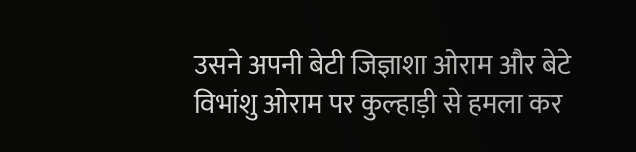उसने अपनी बेटी जिज्ञाशा ओराम और बेटे विभांशु ओराम पर कुल्हाड़ी से हमला कर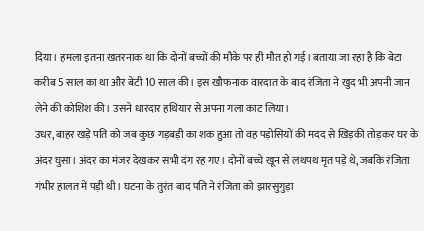दिया। हमला इतना खतरनाक था कि दोनों बच्चों की मौके पर ही मौत हो गई। बताया जा रहा है कि बेटा करीब 5 साल का था और बेटी 10 साल की। इस खौफनाक वारदात के बाद रंजिता ने खुद भी अपनी जान लेने की कोशिश की। उसने धारदार हथियार से अपना गला काट लिया।
उधर, बाहर खड़े पति को जब कुछ गड़बड़ी का शक हुआ तो वह पड़ोसियों की मदद से खिड़की तोड़कर घर के अंदर घुसा। अंदर का मंजर देखकर सभी दंग रह गए। दोनों बच्चे खून से लथपथ मृत पड़े थे, जबकि रंजिता गंभीर हालत में पड़ी थी। घटना के तुरंत बाद पति ने रंजिता को झारसुगुड़ा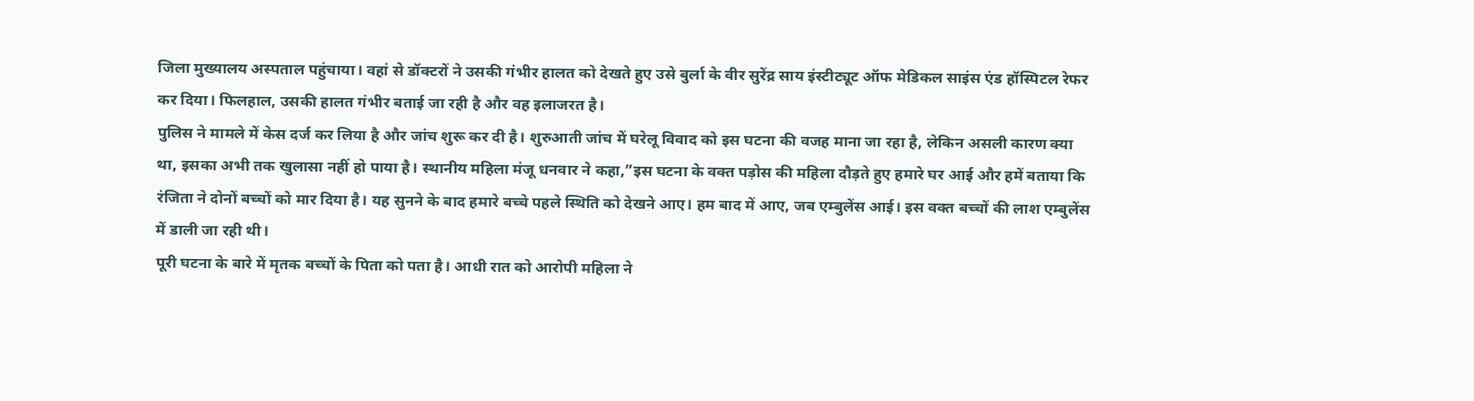जिला मुख्यालय अस्पताल पहुंचाया। वहां से डॉक्टरों ने उसकी गंभीर हालत को देखते हुए उसे बुर्ला के वीर सुरेंद्र साय इंस्टीट्यूट ऑफ मेडिकल साइंस एंड हॉस्पिटल रेफर कर दिया। फिलहाल, उसकी हालत गंभीर बताई जा रही है और वह इलाजरत है।
पुलिस ने मामले में केस दर्ज कर लिया है और जांच शुरू कर दी है। शुरुआती जांच में घरेलू विवाद को इस घटना की वजह माना जा रहा है, लेकिन असली कारण क्या था, इसका अभी तक खुलासा नहीं हो पाया है। स्थानीय महिला मंजू धनवार ने कहा,”इस घटना के वक्त पड़ोस की महिला दौड़ते हुए हमारे घर आई और हमें बताया कि रंजिता ने दोनों बच्चों को मार दिया है। यह सुनने के बाद हमारे बच्चे पहले स्थिति को देखने आए। हम बाद में आए, जब एम्बुलेंस आई। इस वक्त बच्चों की लाश एम्बुलेंस में डाली जा रही थी।
पूरी घटना के बारे में मृतक बच्चों के पिता को पता है। आधी रात को आरोपी महिला ने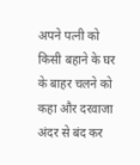अपने पत्नी को किसी बहाने के घर के बाहर चलने को कहा और दरवाजा अंदर से बंद कर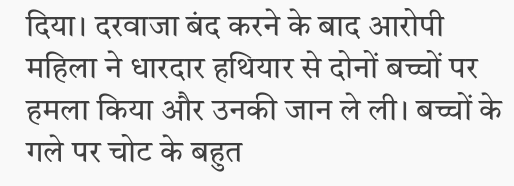दिया। दरवाजा बंद करने के बाद आरोपी महिला ने धारदार हथियार से दोनों बच्चों पर हमला किया और उनकी जान ले ली। बच्चों के गले पर चोट के बहुत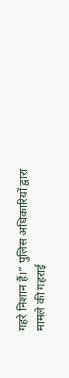गहरे निशान हैं।” पुलिस अधिकारियों द्वारा मामले की गहराई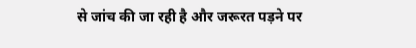से जांच की जा रही है और जरूरत पड़ने पर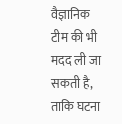वैज्ञानिक टीम की भी मदद ली जा सकती है, ताकि घटना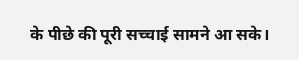के पीछे की पूरी सच्चाई सामने आ सके।